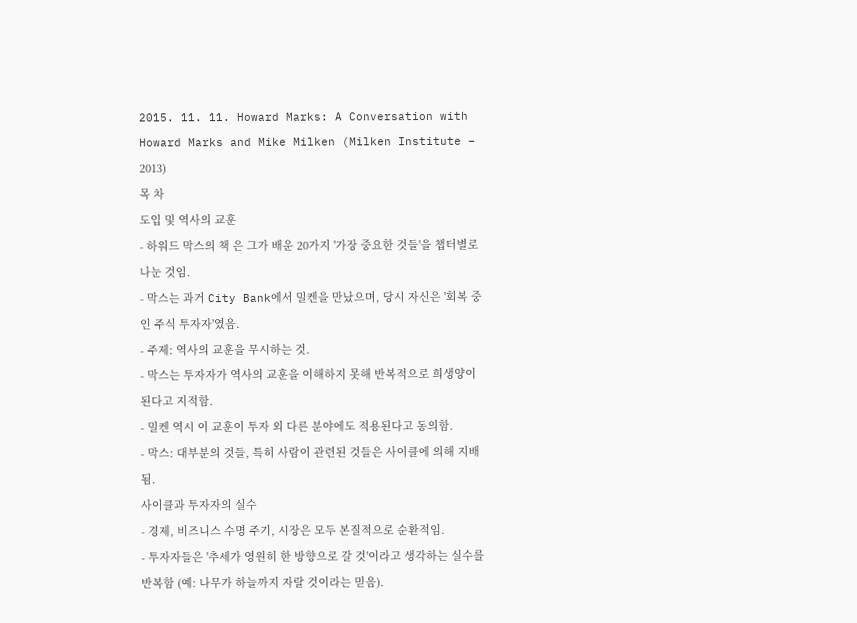2015. 11. 11. Howard Marks: A Conversation with Howard Marks and Mike Milken (Milken Institute – 2013)
목 차
도입 및 역사의 교훈
- 하워드 막스의 책 은 그가 배운 20가지 '가장 중요한 것들'을 챕터별로 나눈 것임.
- 막스는 과거 City Bank에서 밀켄을 만났으며, 당시 자신은 '회복 중인 주식 투자자'였음.
- 주제: 역사의 교훈을 무시하는 것.
- 막스는 투자자가 역사의 교훈을 이해하지 못해 반복적으로 희생양이 된다고 지적함.
- 밀켄 역시 이 교훈이 투자 외 다른 분야에도 적용된다고 동의함.
- 막스: 대부분의 것들, 특히 사람이 관련된 것들은 사이클에 의해 지배됨.
사이클과 투자자의 실수
- 경제, 비즈니스 수명 주기, 시장은 모두 본질적으로 순환적임.
- 투자자들은 '추세가 영원히 한 방향으로 갈 것'이라고 생각하는 실수를 반복함 (예: 나무가 하늘까지 자랄 것이라는 믿음).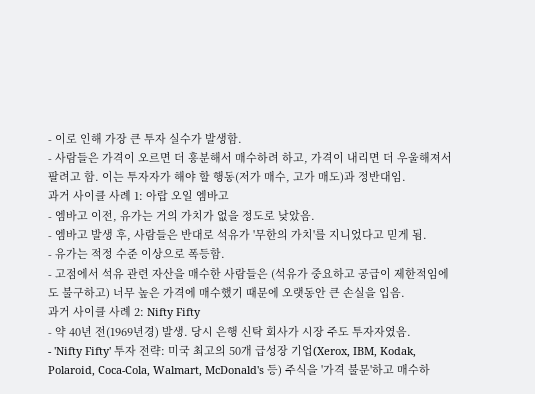- 이로 인해 가장 큰 투자 실수가 발생함.
- 사람들은 가격이 오르면 더 흥분해서 매수하려 하고, 가격이 내리면 더 우울해져서 팔려고 함. 이는 투자자가 해야 할 행동(저가 매수, 고가 매도)과 정반대임.
과거 사이클 사례 1: 아랍 오일 엠바고
- 엠바고 이전, 유가는 거의 가치가 없을 정도로 낮았음.
- 엠바고 발생 후, 사람들은 반대로 석유가 '무한의 가치'를 지니었다고 믿게 됨.
- 유가는 적정 수준 이상으로 폭등함.
- 고점에서 석유 관련 자산을 매수한 사람들은 (석유가 중요하고 공급이 제한적임에도 불구하고) 너무 높은 가격에 매수했기 때문에 오랫동안 큰 손실을 입음.
과거 사이클 사례 2: Nifty Fifty
- 약 40년 전(1969년경) 발생. 당시 은행 신탁 회사가 시장 주도 투자자였음.
- 'Nifty Fifty' 투자 전략: 미국 최고의 50개 급성장 기업(Xerox, IBM, Kodak, Polaroid, Coca-Cola, Walmart, McDonald's 등) 주식을 '가격 불문'하고 매수하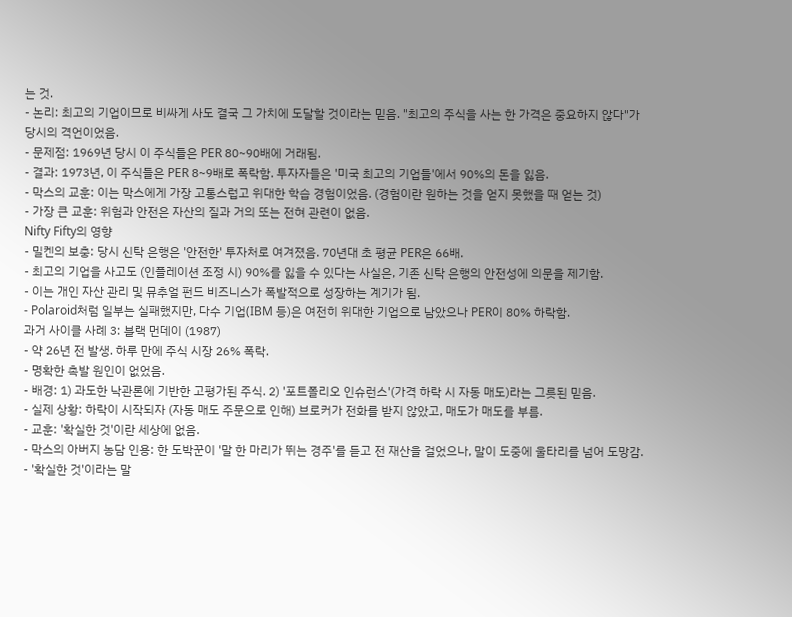는 것.
- 논리: 최고의 기업이므로 비싸게 사도 결국 그 가치에 도달할 것이라는 믿음. "최고의 주식을 사는 한 가격은 중요하지 않다"가 당시의 격언이었음.
- 문제점: 1969년 당시 이 주식들은 PER 80~90배에 거래됨.
- 결과: 1973년, 이 주식들은 PER 8~9배로 폭락함. 투자자들은 '미국 최고의 기업들'에서 90%의 돈을 잃음.
- 막스의 교훈: 이는 막스에게 가장 고통스럽고 위대한 학습 경험이었음. (경험이란 원하는 것을 얻지 못했을 때 얻는 것)
- 가장 큰 교훈: 위험과 안전은 자산의 질과 거의 또는 전혀 관련이 없음.
Nifty Fifty의 영향
- 밀켄의 보충: 당시 신탁 은행은 '안전한' 투자처로 여겨졌음. 70년대 초 평균 PER은 66배.
- 최고의 기업을 사고도 (인플레이션 조정 시) 90%를 잃을 수 있다는 사실은, 기존 신탁 은행의 안전성에 의문을 제기함.
- 이는 개인 자산 관리 및 뮤추얼 펀드 비즈니스가 폭발적으로 성장하는 계기가 됨.
- Polaroid처럼 일부는 실패했지만, 다수 기업(IBM 등)은 여전히 위대한 기업으로 남았으나 PER이 80% 하락함.
과거 사이클 사례 3: 블랙 먼데이 (1987)
- 약 26년 전 발생. 하루 만에 주식 시장 26% 폭락.
- 명확한 촉발 원인이 없었음.
- 배경: 1) 과도한 낙관론에 기반한 고평가된 주식. 2) '포트폴리오 인슈런스'(가격 하락 시 자동 매도)라는 그릇된 믿음.
- 실제 상황: 하락이 시작되자 (자동 매도 주문으로 인해) 브로커가 전화를 받지 않았고, 매도가 매도를 부름.
- 교훈: '확실한 것'이란 세상에 없음.
- 막스의 아버지 농담 인용: 한 도박꾼이 '말 한 마리가 뛰는 경주'를 듣고 전 재산을 걸었으나, 말이 도중에 울타리를 넘어 도망감.
- '확실한 것'이라는 말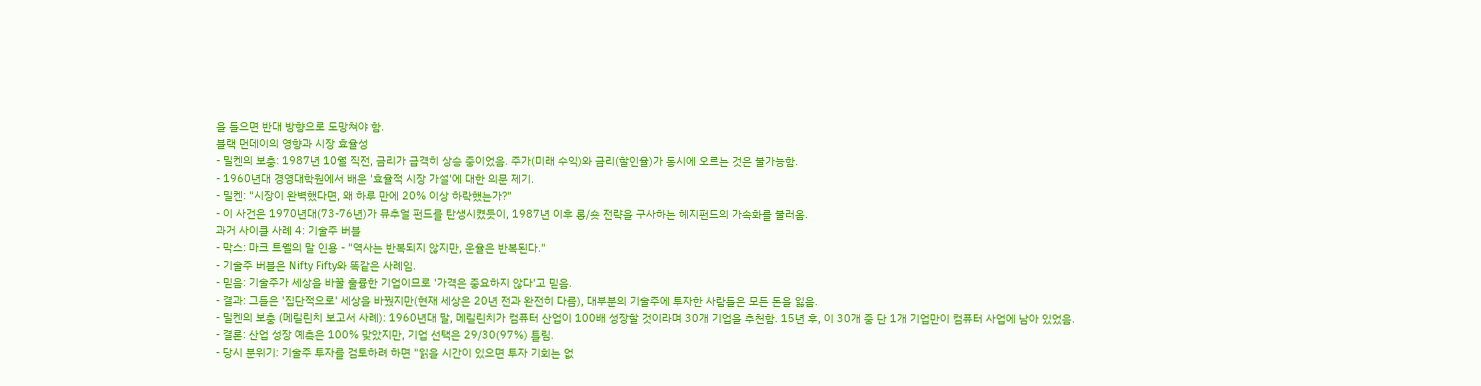을 들으면 반대 방향으로 도망쳐야 함.
블랙 먼데이의 영향과 시장 효율성
- 밀켄의 보충: 1987년 10월 직전, 금리가 급격히 상승 중이었음. 주가(미래 수익)와 금리(할인율)가 동시에 오르는 것은 불가능함.
- 1960년대 경영대학원에서 배운 '효율적 시장 가설'에 대한 의문 제기.
- 밀켄: "시장이 완벽했다면, 왜 하루 만에 20% 이상 하락했는가?"
- 이 사건은 1970년대(73-76년)가 뮤추얼 펀드를 탄생시켰듯이, 1987년 이후 롱/숏 전략을 구사하는 헤지펀드의 가속화를 불러옴.
과거 사이클 사례 4: 기술주 버블
- 막스: 마크 트웰의 말 인용 - "역사는 반복되지 않지만, 운율은 반복된다."
- 기술주 버블은 Nifty Fifty와 똑같은 사례임.
- 믿음: 기술주가 세상을 바꿀 훌륭한 기업이므로 '가격은 중요하지 않다'고 믿음.
- 결과: 그들은 '집단적으로' 세상을 바꿨지만(현재 세상은 20년 전과 완전히 다름), 대부분의 기술주에 투자한 사람들은 모든 돈을 잃음.
- 밀켄의 보충 (메릴린치 보고서 사례): 1960년대 말, 메릴린치가 컴퓨터 산업이 100배 성장할 것이라며 30개 기업을 추천함. 15년 후, 이 30개 중 단 1개 기업만이 컴퓨터 사업에 남아 있었음.
- 결론: 산업 성장 예측은 100% 맞았지만, 기업 선택은 29/30(97%) 틀림.
- 당시 분위기: 기술주 투자를 검토하려 하면 "읽을 시간이 있으면 투자 기회는 없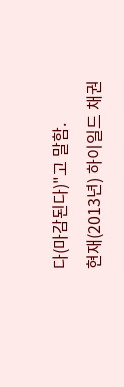다(마감된다)"고 말함.
현재(2013년) 하이일드 채권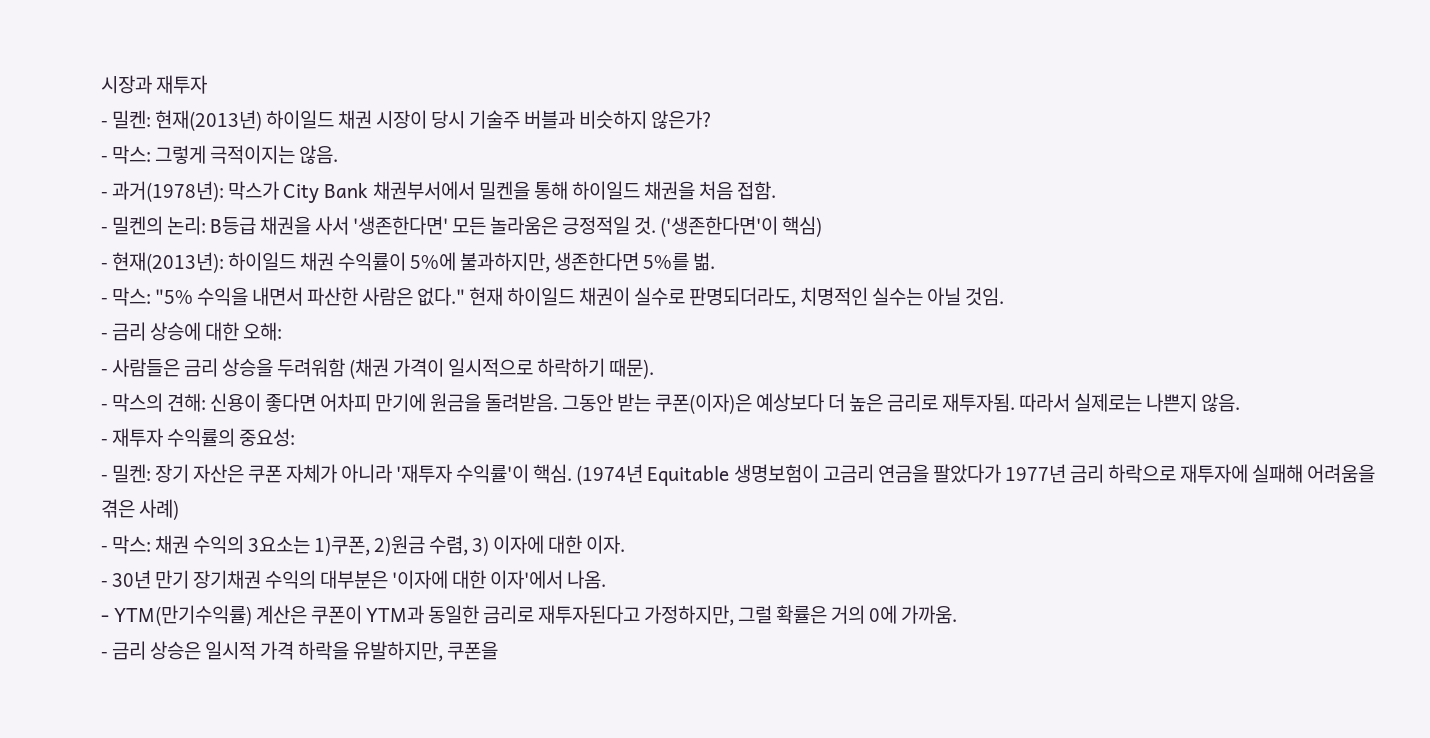시장과 재투자
- 밀켄: 현재(2013년) 하이일드 채권 시장이 당시 기술주 버블과 비슷하지 않은가?
- 막스: 그렇게 극적이지는 않음.
- 과거(1978년): 막스가 City Bank 채권부서에서 밀켄을 통해 하이일드 채권을 처음 접함.
- 밀켄의 논리: B등급 채권을 사서 '생존한다면' 모든 놀라움은 긍정적일 것. ('생존한다면'이 핵심)
- 현재(2013년): 하이일드 채권 수익률이 5%에 불과하지만, 생존한다면 5%를 벎.
- 막스: "5% 수익을 내면서 파산한 사람은 없다." 현재 하이일드 채권이 실수로 판명되더라도, 치명적인 실수는 아닐 것임.
- 금리 상승에 대한 오해:
- 사람들은 금리 상승을 두려워함 (채권 가격이 일시적으로 하락하기 때문).
- 막스의 견해: 신용이 좋다면 어차피 만기에 원금을 돌려받음. 그동안 받는 쿠폰(이자)은 예상보다 더 높은 금리로 재투자됨. 따라서 실제로는 나쁜지 않음.
- 재투자 수익률의 중요성:
- 밀켄: 장기 자산은 쿠폰 자체가 아니라 '재투자 수익률'이 핵심. (1974년 Equitable 생명보험이 고금리 연금을 팔았다가 1977년 금리 하락으로 재투자에 실패해 어려움을 겪은 사례)
- 막스: 채권 수익의 3요소는 1)쿠폰, 2)원금 수렴, 3) 이자에 대한 이자.
- 30년 만기 장기채권 수익의 대부분은 '이자에 대한 이자'에서 나옴.
- YTM(만기수익률) 계산은 쿠폰이 YTM과 동일한 금리로 재투자된다고 가정하지만, 그럴 확률은 거의 0에 가까움.
- 금리 상승은 일시적 가격 하락을 유발하지만, 쿠폰을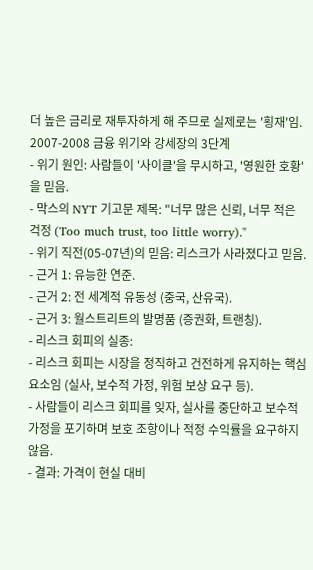더 높은 금리로 재투자하게 해 주므로 실제로는 '횡재'임.
2007-2008 금융 위기와 강세장의 3단계
- 위기 원인: 사람들이 '사이클'을 무시하고, '영원한 호황'을 믿음.
- 막스의 NYT 기고문 제목: "너무 많은 신뢰, 너무 적은 걱정 (Too much trust, too little worry)."
- 위기 직전(05-07년)의 믿음: 리스크가 사라졌다고 믿음.
- 근거 1: 유능한 연준.
- 근거 2: 전 세계적 유동성 (중국, 산유국).
- 근거 3: 월스트리트의 발명품 (증권화, 트랜칭).
- 리스크 회피의 실종:
- 리스크 회피는 시장을 정직하고 건전하게 유지하는 핵심 요소임 (실사, 보수적 가정, 위험 보상 요구 등).
- 사람들이 리스크 회피를 잊자, 실사를 중단하고 보수적 가정을 포기하며 보호 조항이나 적정 수익률을 요구하지 않음.
- 결과: 가격이 현실 대비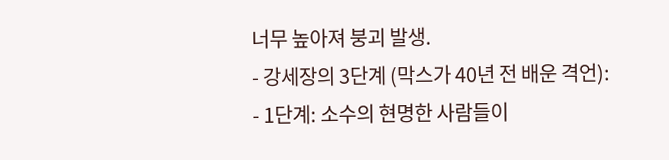너무 높아져 붕괴 발생.
- 강세장의 3단계 (막스가 40년 전 배운 격언):
- 1단계: 소수의 현명한 사람들이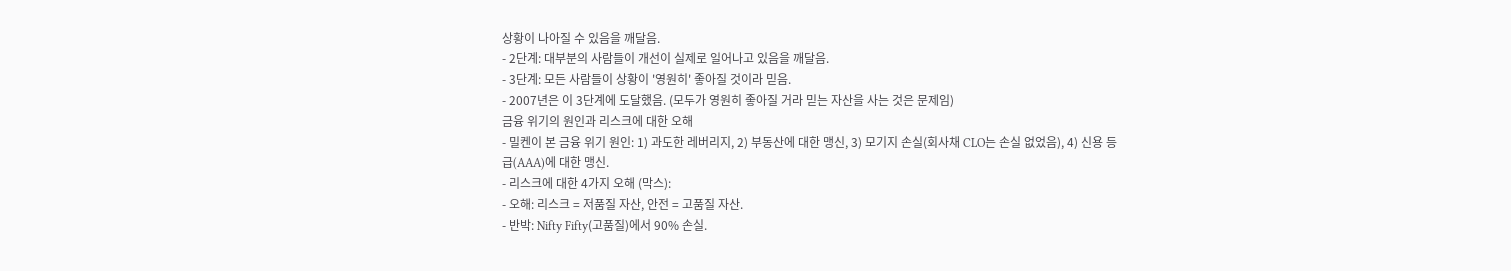상황이 나아질 수 있음을 깨달음.
- 2단계: 대부분의 사람들이 개선이 실제로 일어나고 있음을 깨달음.
- 3단계: 모든 사람들이 상황이 '영원히' 좋아질 것이라 믿음.
- 2007년은 이 3단계에 도달했음. (모두가 영원히 좋아질 거라 믿는 자산을 사는 것은 문제임)
금융 위기의 원인과 리스크에 대한 오해
- 밀켄이 본 금융 위기 원인: 1) 과도한 레버리지, 2) 부동산에 대한 맹신, 3) 모기지 손실(회사채 CLO는 손실 없었음), 4) 신용 등급(AAA)에 대한 맹신.
- 리스크에 대한 4가지 오해 (막스):
- 오해: 리스크 = 저품질 자산, 안전 = 고품질 자산.
- 반박: Nifty Fifty(고품질)에서 90% 손실.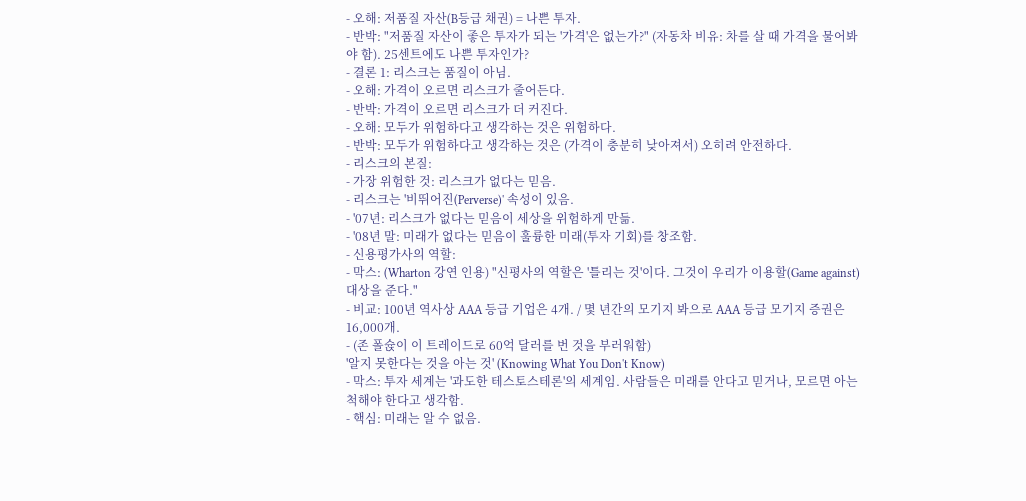- 오해: 저품질 자산(B등급 채권) = 나쁜 투자.
- 반박: "저품질 자산이 좋은 투자가 되는 '가격'은 없는가?" (자동차 비유: 차를 살 때 가격을 물어봐야 함). 25센트에도 나쁜 투자인가?
- 결론 1: 리스크는 품질이 아님.
- 오해: 가격이 오르면 리스크가 줄어든다.
- 반박: 가격이 오르면 리스크가 더 커진다.
- 오해: 모두가 위험하다고 생각하는 것은 위험하다.
- 반박: 모두가 위험하다고 생각하는 것은 (가격이 충분히 낮아져서) 오히려 안전하다.
- 리스크의 본질:
- 가장 위험한 것: 리스크가 없다는 믿음.
- 리스크는 '비뛰어진(Perverse)' 속성이 있음.
- '07년: 리스크가 없다는 믿음이 세상을 위험하게 만듦.
- '08년 말: 미래가 없다는 믿음이 훌륭한 미래(투자 기회)를 창조함.
- 신용평가사의 역할:
- 막스: (Wharton 강연 인용) "신평사의 역할은 '틀리는 것'이다. 그것이 우리가 이용할(Game against) 대상을 준다."
- 비교: 100년 역사상 AAA 등급 기업은 4개. / 몇 년간의 모기지 봐으로 AAA 등급 모기지 증권은 16,000개.
- (존 폴슍이 이 트레이드로 60억 달러를 번 것을 부러워함)
'알지 못한다는 것을 아는 것' (Knowing What You Don't Know)
- 막스: 투자 세계는 '과도한 테스토스테론'의 세계임. 사람들은 미래를 안다고 믿거나, 모르면 아는 척해야 한다고 생각함.
- 핵심: 미래는 알 수 없음.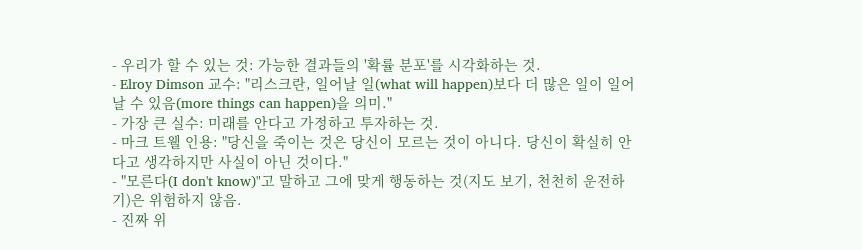- 우리가 할 수 있는 것: 가능한 결과들의 '확률 분포'를 시각화하는 것.
- Elroy Dimson 교수: "리스크란, 일어날 일(what will happen)보다 더 많은 일이 일어날 수 있음(more things can happen)을 의미."
- 가장 큰 실수: 미래를 안다고 가정하고 투자하는 것.
- 마크 트웰 인용: "당신을 죽이는 것은 당신이 모르는 것이 아니다. 당신이 확실히 안다고 생각하지만 사실이 아닌 것이다."
- "모른다(I don't know)"고 말하고 그에 맞게 행동하는 것(지도 보기, 천천히 운전하기)은 위험하지 않음.
- 진짜 위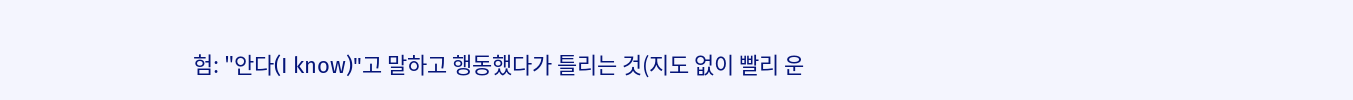험: "안다(I know)"고 말하고 행동했다가 틀리는 것(지도 없이 빨리 운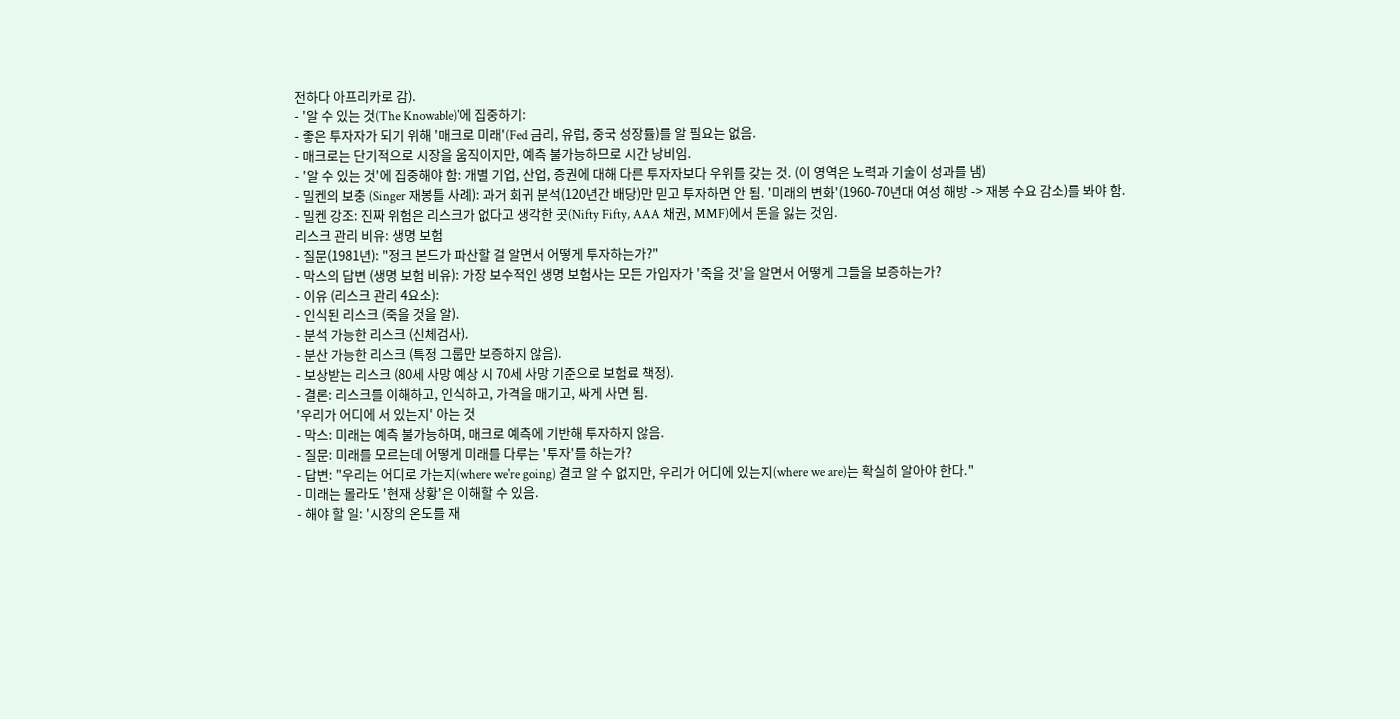전하다 아프리카로 감).
- '알 수 있는 것(The Knowable)'에 집중하기:
- 좋은 투자자가 되기 위해 '매크로 미래'(Fed 금리, 유럽, 중국 성장률)를 알 필요는 없음.
- 매크로는 단기적으로 시장을 움직이지만, 예측 불가능하므로 시간 낭비임.
- '알 수 있는 것'에 집중해야 함: 개별 기업, 산업, 증권에 대해 다른 투자자보다 우위를 갖는 것. (이 영역은 노력과 기술이 성과를 냄)
- 밀켄의 보충 (Singer 재봉틀 사례): 과거 회귀 분석(120년간 배당)만 믿고 투자하면 안 됨. '미래의 변화'(1960-70년대 여성 해방 -> 재봉 수요 감소)를 봐야 함.
- 밀켄 강조: 진짜 위험은 리스크가 없다고 생각한 곳(Nifty Fifty, AAA 채권, MMF)에서 돈을 잃는 것임.
리스크 관리 비유: 생명 보험
- 질문(1981년): "정크 본드가 파산할 걸 알면서 어떻게 투자하는가?"
- 막스의 답변 (생명 보험 비유): 가장 보수적인 생명 보험사는 모든 가입자가 '죽을 것'을 알면서 어떻게 그들을 보증하는가?
- 이유 (리스크 관리 4요소):
- 인식된 리스크 (죽을 것을 알).
- 분석 가능한 리스크 (신체검사).
- 분산 가능한 리스크 (특정 그룹만 보증하지 않음).
- 보상받는 리스크 (80세 사망 예상 시 70세 사망 기준으로 보험료 책정).
- 결론: 리스크를 이해하고, 인식하고, 가격을 매기고, 싸게 사면 됨.
'우리가 어디에 서 있는지' 아는 것
- 막스: 미래는 예측 불가능하며, 매크로 예측에 기반해 투자하지 않음.
- 질문: 미래를 모르는데 어떻게 미래를 다루는 '투자'를 하는가?
- 답변: "우리는 어디로 가는지(where we're going) 결코 알 수 없지만, 우리가 어디에 있는지(where we are)는 확실히 알아야 한다."
- 미래는 몰라도 '현재 상황'은 이해할 수 있음.
- 해야 할 일: '시장의 온도를 재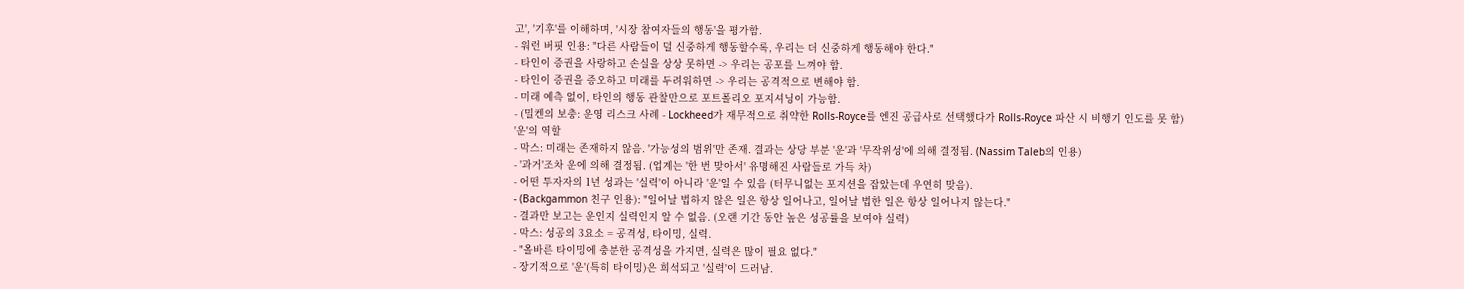고', '기후'를 이해하며, '시장 참여자들의 행동'을 평가함.
- 워런 버핏 인용: "다른 사람들이 덜 신중하게 행동할수록, 우리는 더 신중하게 행동해야 한다."
- 타인이 증권을 사랑하고 손실을 상상 못하면 -> 우리는 공포를 느껴야 함.
- 타인이 증권을 증오하고 미래를 두려워하면 -> 우리는 공격적으로 변해야 함.
- 미래 예측 없이, 타인의 행동 관찰만으로 포트폴리오 포지셔닝이 가능함.
- (밀켄의 보충: 운영 리스크 사례 - Lockheed가 재무적으로 취약한 Rolls-Royce를 엔진 공급사로 선택했다가 Rolls-Royce 파산 시 비행기 인도를 못 함)
'운'의 역할
- 막스: 미래는 존재하지 않음. '가능성의 범위'만 존재. 결과는 상당 부분 '운'과 '무작위성'에 의해 결정됨. (Nassim Taleb의 인용)
- '과거'조차 운에 의해 결정됨. (업계는 '한 번 맞아서' 유명해진 사람들로 가득 차)
- 어떤 투자자의 1년 성과는 '실력'이 아니라 '운'일 수 있음 (터무니없는 포지션을 잡았는데 우연히 맞음).
- (Backgammon 친구 인용): "일어날 법하지 않은 일은 항상 일어나고, 일어날 법한 일은 항상 일어나지 않는다."
- 결과만 보고는 운인지 실력인지 알 수 없음. (오랜 기간 동안 높은 성공률을 보여야 실력)
- 막스: 성공의 3요소 = 공격성, 타이밍, 실력.
- "올바른 타이밍에 충분한 공격성을 가지면, 실력은 많이 필요 없다."
- 장기적으로 '운'(특히 타이밍)은 희석되고 '실력'이 드러남.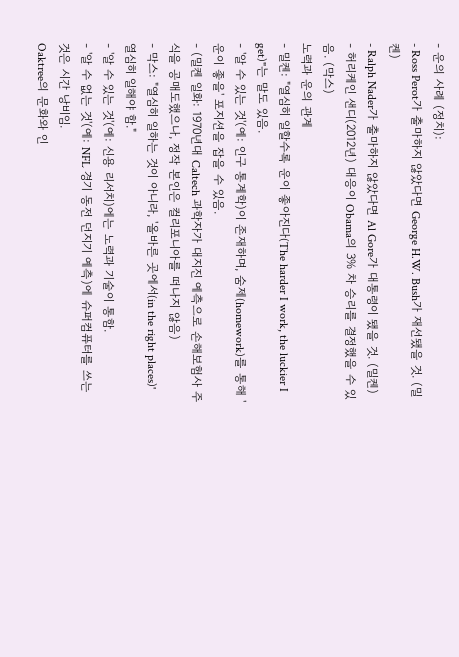- 운의 사례 (정치):
- Ross Perot가 출마하지 않았다면 George H.W. Bush가 재선됐을 것. (밀켄)
- Ralph Nader가 출마하지 않았다면 Al Gore가 대통령이 됐을 것. (밀켄)
- 허리케인 샌디(2012년) 대응이 Obama의 3% 차 승리를 결정했을 수 있음. (막스)
노력과 운의 관계
- 밀켄: "열심히 일할수록 운이 좋아진다(The harder I work, the luckier I get)"는 말도 있음.
- '알 수 있는 것'(예: 인구 통계학)이 존재하며, 숨제(homework)를 통해 '운이 좋을' 포지션을 잡을 수 있음.
- (밀켄 일화: 1970년대 Caltech 과학자가 대지진 예측으로 손해보험사 주식을 공매도했으나, 정작 본인은 컬리포니아를 떠나지 않음)
- 막스: "열심히 일하는 것이 아니라, '올바른 곳에서(in the right places)' 열심히 일해야 함."
- '알 수 있는 것'(예: 신용 리서치)에는 노력과 기술이 통함.
- '알 수 없는 것'(예: NFL 경기 동전 던지기 예측)에 슈퍼컴퓨터를 쓰는 것은 시간 낭비임.
Oaktree의 문화와 인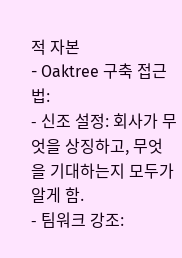적 자본
- Oaktree 구축 접근법:
- 신조 설정: 회사가 무엇을 상징하고, 무엇을 기대하는지 모두가 알게 함.
- 팀워크 강조: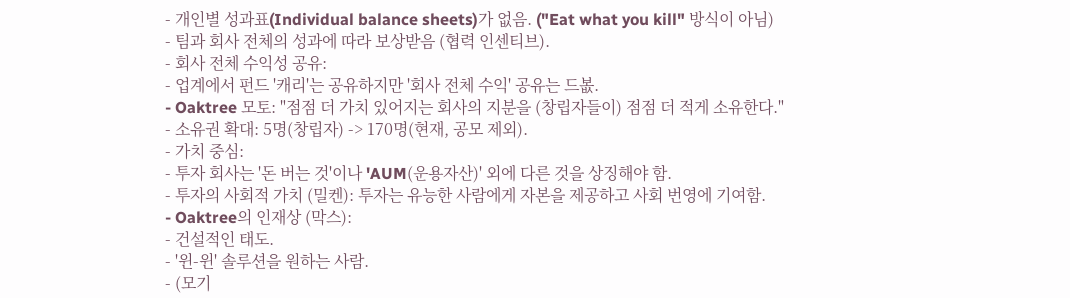- 개인별 성과표(Individual balance sheets)가 없음. ("Eat what you kill" 방식이 아님)
- 팀과 회사 전체의 성과에 따라 보상받음 (협력 인센티브).
- 회사 전체 수익성 공유:
- 업계에서 펀드 '캐리'는 공유하지만 '회사 전체 수익' 공유는 드봆.
- Oaktree 모토: "점점 더 가치 있어지는 회사의 지분을 (창립자들이) 점점 더 적게 소유한다."
- 소유권 확대: 5명(창립자) -> 170명(현재, 공모 제외).
- 가치 중심:
- 투자 회사는 '돈 버는 것'이나 'AUM(운용자산)' 외에 다른 것을 상징해야 함.
- 투자의 사회적 가치 (밀켄): 투자는 유능한 사람에게 자본을 제공하고 사회 번영에 기여함.
- Oaktree의 인재상 (막스):
- 건설적인 태도.
- '윈-윈' 솔루션을 원하는 사람.
- (모기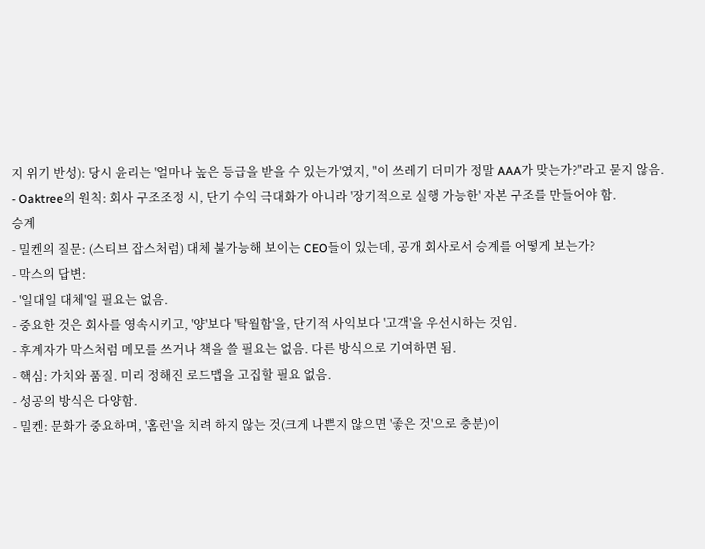지 위기 반성): 당시 윤리는 '얼마나 높은 등급을 받을 수 있는가'였지, "이 쓰레기 더미가 정말 AAA가 맞는가?"라고 묻지 않음.
- Oaktree의 원칙: 회사 구조조정 시, 단기 수익 극대화가 아니라 '장기적으로 실행 가능한' 자본 구조를 만들어야 함.
승계
- 밀켄의 질문: (스티브 잡스처럼) 대체 불가능해 보이는 CEO들이 있는데, 공개 회사로서 승계를 어떻게 보는가?
- 막스의 답변:
- '일대일 대체'일 필요는 없음.
- 중요한 것은 회사를 영속시키고, '양'보다 '탁월함'을, 단기적 사익보다 '고객'을 우선시하는 것임.
- 후계자가 막스처럼 메모를 쓰거나 책을 쓸 필요는 없음. 다른 방식으로 기여하면 됨.
- 핵심: 가치와 품질. 미리 정해진 로드맵을 고집할 필요 없음.
- 성공의 방식은 다양함.
- 밀켄: 문화가 중요하며, '홈런'을 치려 하지 않는 것(크게 나쁜지 않으면 '좋은 것'으로 충분)이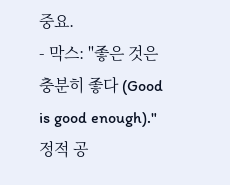중요.
- 막스: "좋은 것은 충분히 좋다 (Good is good enough)."
정적 공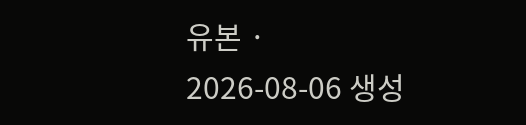유본 · 2026-08-06 생성